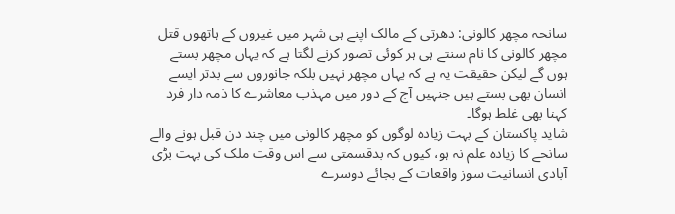سانحہ مچھر کالونی: دھرتی کے مالک اپنے ہی شہر میں غیروں کے ہاتھوں قتل
مچھر کالونی کا نام سنتے ہی ہر کوئی تصور کرنے لگتا ہے کہ یہاں مچھر بستے ہوں گے لیکن حقیقت یہ ہے کہ یہاں مچھر نہیں بلکہ جانوروں سے بدتر ایسے انسان بھی بستے ہیں جنہیں آج کے دور میں مہذب معاشرے کا ذمہ دار فرد کہنا بھی غلط ہوگا۔
شاید پاکستان کے بہت زیادہ لوگوں کو مچھر کالونی میں چند دن قبل ہونے والے سانحے کا زیادہ علم نہ ہو، کیوں کہ بدقسمتی سے اس وقت ملک کی بہت بڑی آبادی انسانیت سوز واقعات کے بجائے دوسرے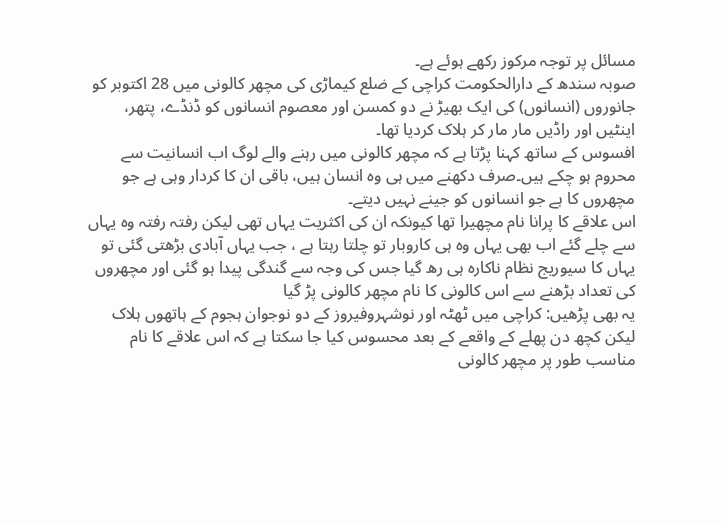مسائل پر توجہ مرکوز رکھے ہوئے ہے۔
صوبہ سندھ کے دارالحکومت کراچی کے ضلع کیماڑی کی مچھر کالونی میں 28 اکتوبر کو جانوروں (انسانوں) کی ایک بھیڑ نے دو کمسن اور معصوم انسانوں کو ڈنڈے، پتھر، اینٹیں اور راڈیں مار مار کر ہلاک کردیا تھا۔
افسوس کے ساتھ کہنا پڑتا ہے کہ مچھر کالونی میں رہنے والے لوگ اب انسانیت سے محروم ہو چکے ہیں۔صرف دکھنے میں ہی وہ انسان ہیں، باقی ان کا کردار وہی ہے جو مچھروں کا ہے جو انسانوں کو جینے نہیں دیتے۔
اس علاقے کا پرانا نام مچھیرا تھا کیونکہ ان کی اکثریت یہاں تھی لیکن رفتہ رفتہ وہ یہاں سے چلے گئے اب بھی یہاں وہ ہی کاروبار تو چلتا رہتا ہے ، جب یہاں آبادی بڑھتی گئی تو یہاں کا سیوریج نظام ناکارہ ہی رھ گیا جس کی وجہ سے گندگی پیدا ہو گئی اور مچھروں کی تعداد بڑھنے سے اس کالونی کا نام مچھر کالونی پڑ گیا
یہ بھی پڑھیں: کراچی میں ٹھٹہ اور نوشہروفیروز کے دو نوجوان ہجوم کے ہاتھوں ہلاک
لیکن کچھ دن پھلے کے واقعے کے بعد محسوس کیا جا سکتا ہے کہ اس علاقے کا نام مناسب طور پر مچھر کالونی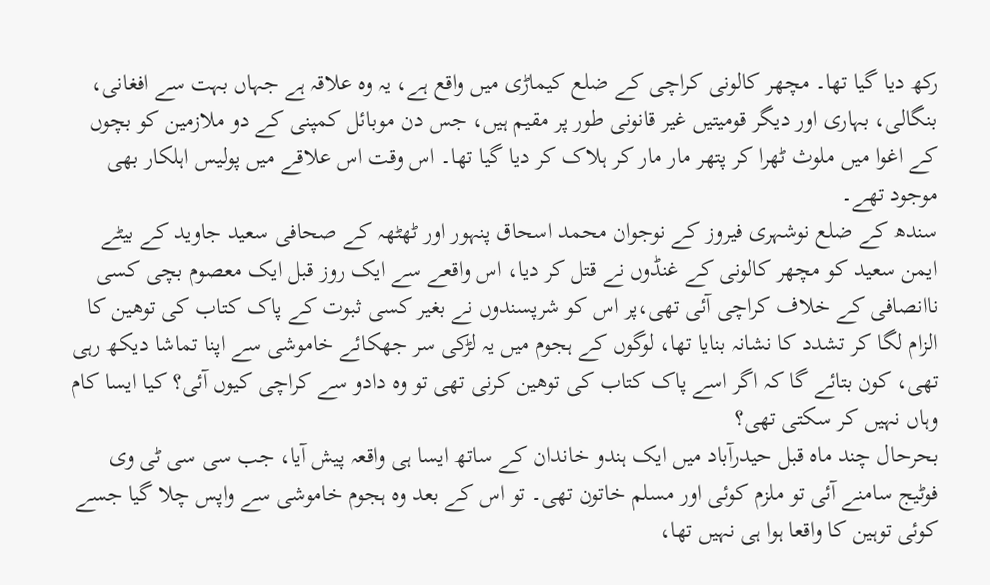رکھ دیا گیا تھا۔ مچھر کالونی کراچی کے ضلع کیماڑی میں واقع ہے، یہ وہ علاقہ ہے جہاں بہت سے افغانی، بنگالی، بہاری اور دیگر قومیتیں غیر قانونی طور پر مقیم ہیں، جس دن موبائل کمپنی کے دو ملازمین کو بچوں کے اغوا میں ملوث ٹھرا کر پتھر مار مار کر ہلاک کر دیا گیا تھا۔ اس وقت اس علاقے میں پولیس اہلکار بھی موجود تھے۔
سندھ کے ضلع نوشہری فیروز کے نوجوان محمد اسحاق پنہور اور ٹھٹھہ کے صحافی سعید جاوید کے بیٹے ایمن سعید کو مچھر کالونی کے غنڈوں نے قتل کر دیا، اس واقعے سے ایک روز قبل ایک معصوم بچی کسی ناانصافی کے خلاف کراچی آئی تھی،پر اس کو شرپسندوں نے بغیر کسی ثبوت کے پاک کتاب کی توھین کا الزام لگا کر تشدد کا نشانہ بنایا تھا، لوگوں کے ہجوم میں یہ لڑکی سر جھکائے خاموشی سے اپنا تماشا دیکھ رہی تھی، کون بتائے گا کہ اگر اسے پاک کتاب کی توھین کرنی تھی تو وہ دادو سے کراچی کیوں آئی؟ کیا ایسا کام وہاں نہیں کر سکتی تھی؟
بحرحال چند ماہ قبل حیدرآباد میں ایک ہندو خاندان کے ساتھ ایسا ہی واقعہ پیش آیا، جب سی سی ٹی وی فوٹیج سامنے آئی تو ملزم کوئی اور مسلم خاتون تھی۔ تو اس کے بعد وہ ہجوم خاموشی سے واپس چلا گیا جسے کوئی توہین کا واقعا ہوا ہی نہیں تھا،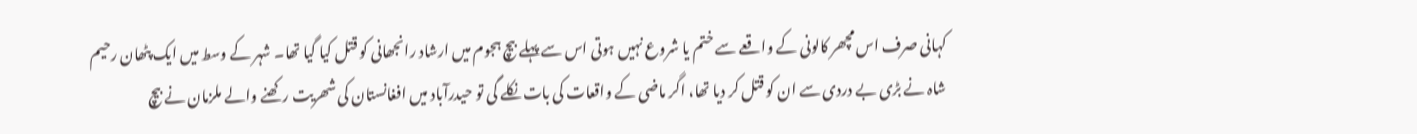کہانی صرف اس مچھر کالونی کے واقعے سے ختم یا شروع نہیں ہوتی اس سے پہلے بیچ ہجوم میں ارشاد رانجھانی کو قتل کیا گیا تھا۔ شہر کے وسط میں ایک پٹھان رحیم شاہ نے بڑی بے دردی سے ان کو قتل کر دیا تھا، اگر ماضی کے واقعات کی بات نکلے گی تو حیدرآباد میں افغانستان کی شھریت رکھنے والے ملزمان نے بیچ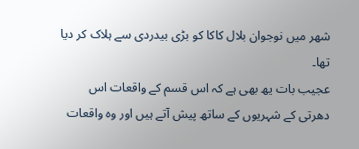شھر میں نوجوان بلال کاکا کو بڑی بیدردی سے ہلاک کر دیا تھا۔
عجیب بات یھ بھی ہے کہ اس قسم کے واقعات اس دھرتی کے شہریوں کے ساتھ پیش آتے ہیں اور وہ واقعات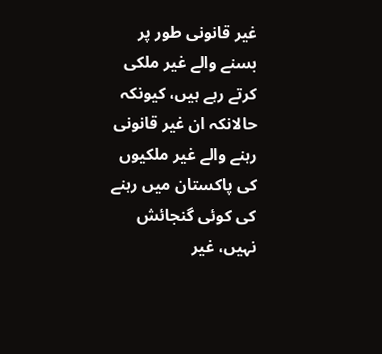غیر قانونی طور پر بسنے والے غیر ملکی کرتے رہے ہیں، کیونکہ حالانکہ ان غیر قانونی رہنے والے غیر ملکیوں کی پاکستان میں رہنے کی کوئی گنجائش نہیں، غیر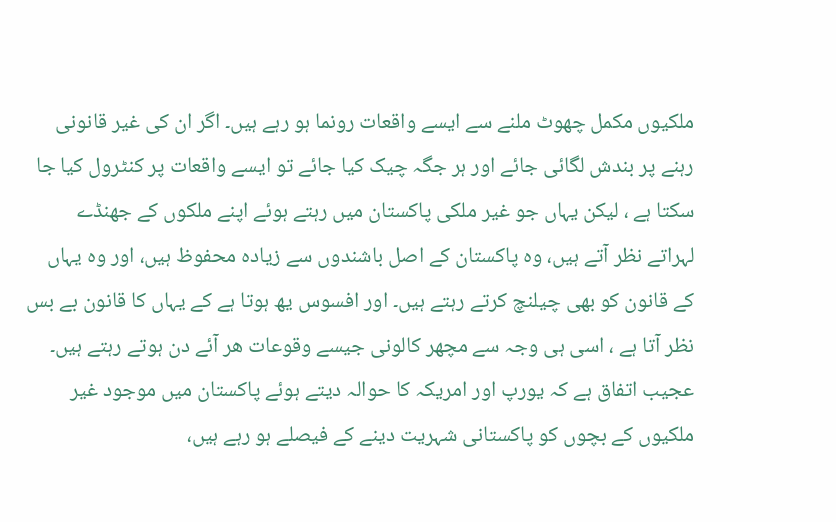ملکیوں مکمل چھوٹ ملنے سے ایسے واقعات رونما ہو رہے ہیں۔ اگر ان کی غیر قانونی رہنے پر بندش لگائی جائے اور ہر جگہ چیک کیا جائے تو ایسے واقعات پر کنٹرول کیا جا سکتا ہے ، لیکن یہاں جو غیر ملکی پاکستان میں رہتے ہوئے اپنے ملکوں کے جھنڈے لہراتے نظر آتے ہیں، وہ پاکستان کے اصل باشندوں سے زیادہ محفوظ ہیں، اور وہ یہاں کے قانون کو بھی چیلنچ کرتے رہتے ہیں۔ اور افسوس یھ ہوتا ہے کے یہاں کا قانون بے بس نظر آتا ہے ، اسی ہی وجہ سے مچھر کالونی جیسے وقوعات ھر آئے دن ہوتے رہتے ہیں۔
عجیب اتفاق ہے کہ یورپ اور امریکہ کا حوالہ دیتے ہوئے پاکستان میں موجود غیر ملکیوں کے بچوں کو پاکستانی شہریت دینے کے فیصلے ہو رہے ہیں،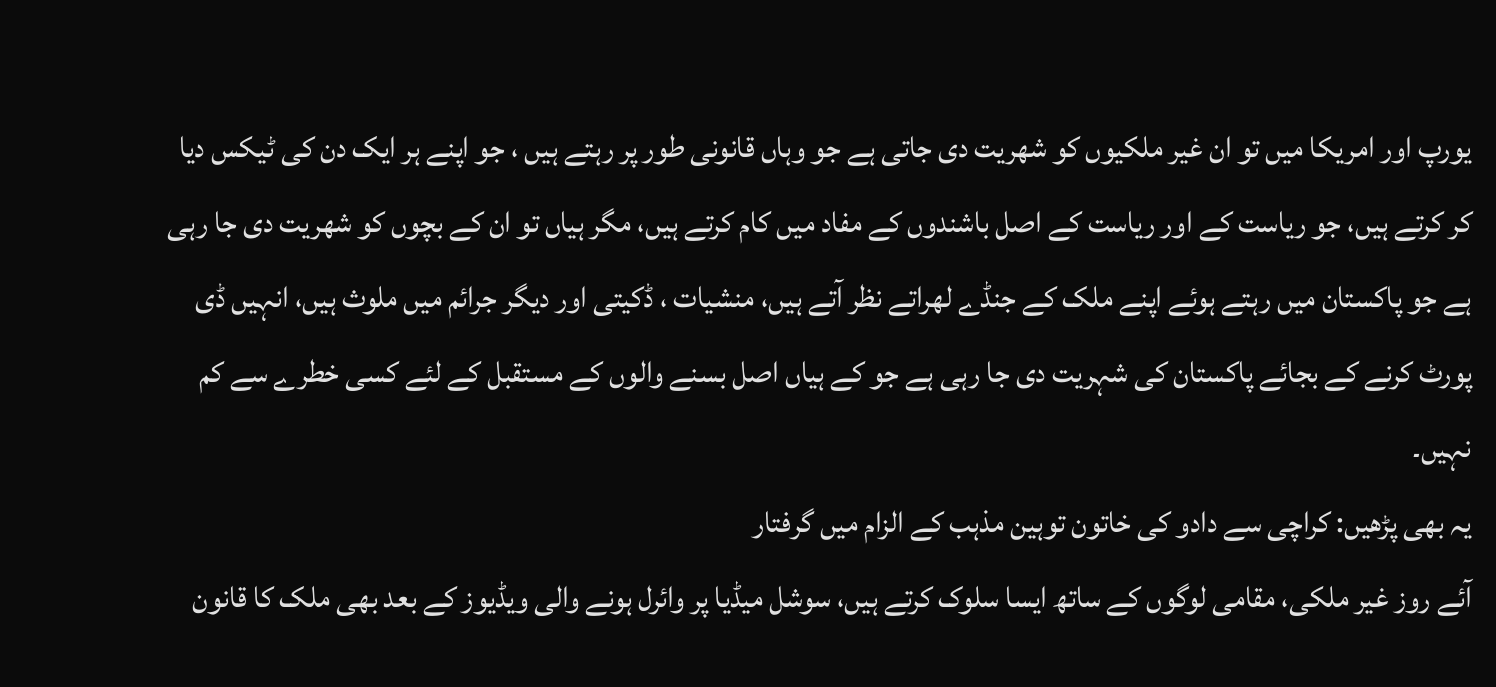یورپ اور امریکا میں تو ان غیر ملکیوں کو شھریت دی جاتی ہے جو وہاں قانونی طور پر رہتے ہیں ، جو اپنے ہر ایک دن کی ٹیکس دیا کر کرتے ہیں، جو ریاست کے اور ریاست کے اصل باشندوں کے مفاد میں کام کرتے ہیں، مگر ہیاں تو ان کے بچوں کو شھریت دی جا رہی ہے جو پاکستان میں رہتے ہوئے اپنے ملک کے جنڈے لھراتے نظر آتے ہیں، منشیات ، ڈکیتی اور دیگر جرائم میں ملوث ہیں، انہیں ڈی پورٹ کرنے کے بجائے پاکستان کی شہریت دی جا رہی ہے جو کے ہیاں اصل بسنے والوں کے مستقبل کے لئے کسی خطرے سے کم نہیں۔
یہ بھی پڑھیں: کراچی سے دادو کی خاتون توہین مذہب کے الزام میں گرفتار
آئے روز غیر ملکی، مقامی لوگوں کے ساتھ ایسا سلوک کرتے ہیں، سوشل میڈیا پر وائرل ہونے والی ویڈیوز کے بعد بھی ملک کا قانون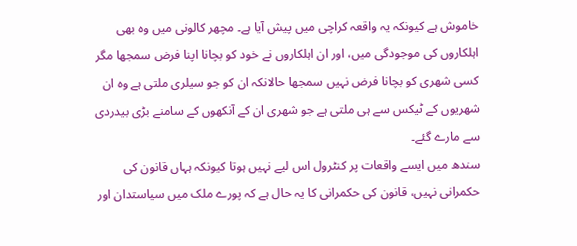خاموش ہے کیونکہ یہ واقعہ کراچی میں پیش آیا ہے۔ مچھر کالونی میں وہ بھی اہلکاروں کی موجودگی میں، اور ان اہلکاروں نے خود کو بچانا اپنا فرض سمجھا مگر کسی شھری کو بچانا فرض نہیں سمجھا حالانکہ ان کو جو سیلری ملتی ہے وہ ان شھریوں کے ٹیکس سے ہی ملتی ہے جو شھری ان کے آنکھوں کے سامنے بڑی بیدردی سے مارے گئے۔
سندھ میں ایسے واقعات پر کنٹرول اس لیے نہیں ہوتا کیونکہ ہہاں قانون کی حکمرانی نہیں، قانون کی حکمرانی کا یہ حال ہے کہ پورے ملک میں سیاستدان اور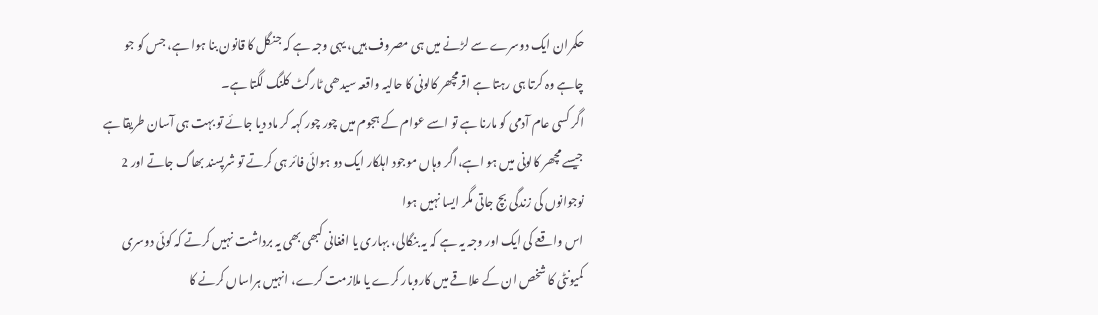حکمران ایک دوسرے سے لڑنے میں ہی مصروف ہیں، یہی وجہ ہے کہ جنگل کا قانون بنا ہوا ہے، جس کو جو چاہے وہ کرتا ہی رہتا ہے اقرمچھر کالونی کا حالیہ واقعہ سیدھی ٹارگٹ کلنگ لگتا ہے۔
اگر کسی عام آدمی کو مارنا ہے تو اسے عوام کے ہجوم میں چور چور کہہ کر ماد دیا جائے تو بہت ہی آسان طریقا ہے جیسے مچھر کالونی میں ہو اہے،اگر وہاں موجود اہلکار ایک دو ہوائی فائر ہی کرتے تو شرپسند بھاگ جاتے اور 2 نوجوانوں کی زندگی بچ جاتی مگر ایسا نہیں ہوا
اس واقعے کی ایک اور وجہ یہ ہے کہ یہ بنگالی، بہاری یا افغانی کبھی بھی یہ برداشت نہیں کرتے کہ کوئی دوسری کمیونٹی کا شخص ان کے علاقے میں کاروبار کرے یا ملازمت کرے، انہیں ہراساں کرنے کا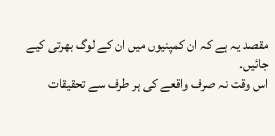مقصد یہ ہے کہ ان کمپنیوں میں ان کے لوگ بھرتی کیے جائیں۔
اس وقت نہ صرف واقعے کی ہر طرف سے تحقیقات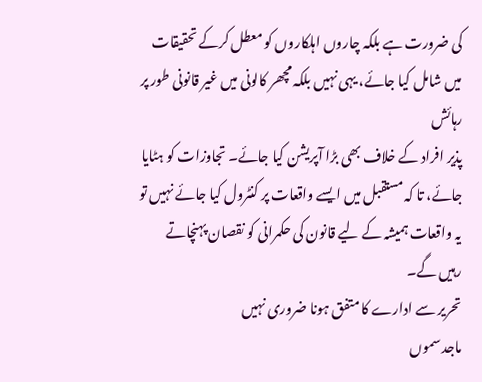کی ضرورت ہے بلکہ چاروں اہلکاروں کو معطل کرکے تحقیقات میں شامل کیا جائے، یہی نہیں بلکہ مچھر کالونی میں غیر قانونی طور پر رہائش
پذیر افراد کے خلاف بھی بڑا آپریشن کیا جائے۔ تجاوزات کو ہٹایا جائے، تا کہ مستقبل میں ایسے واقعات پر کنٹرول کیا جائے نہیں تو یہ واقعات ہمیشہ کے لیے قانون کی حکمرانی کو نقصان پہنچاتے
رہیں گے۔
تحریر سے ادارے کا متفق ہونا ضروری نہیں
ماجد سموں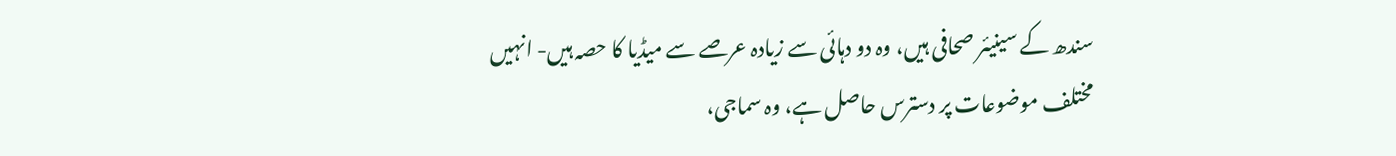سندھ کے سینیئر صحافی ہیں، وہ دو دہائی سے زیادہ عرصے سے میڈیا کا حصہ ہیں- انہیں مختلف موضوعات پر دسترس حاصل ہے، وہ سماجی،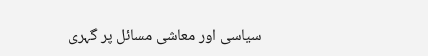سیاسی اور معاشی مسائل پر گہری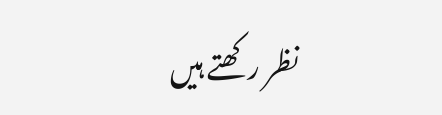نظر رکھتے ہیں